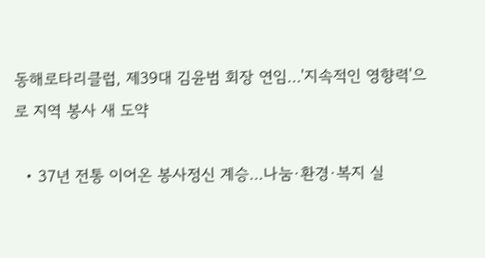동해로타리클럽, 제39대 김윤범 회장 연임…'지속적인 영향력'으로 지역 봉사 새 도약

  • 37년 전통 이어온 봉사정신 계승…나눔·환경·복지 실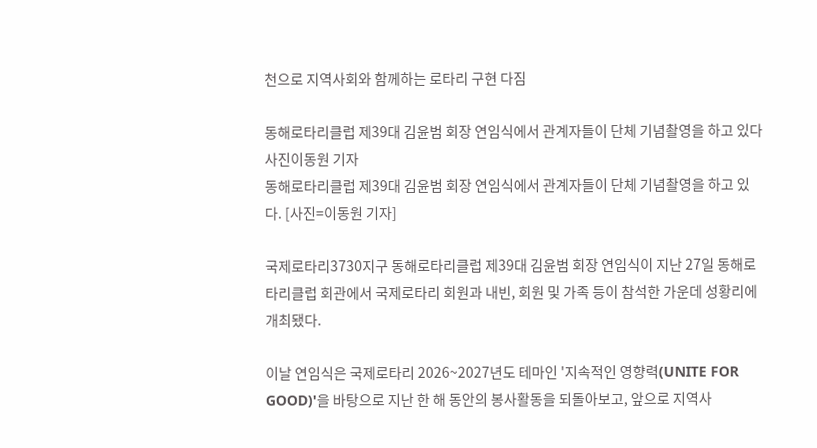천으로 지역사회와 함께하는 로타리 구현 다짐

동해로타리클럽 제39대 김윤범 회장 연임식에서 관계자들이 단체 기념촬영을 하고 있다 사진이동원 기자
동해로타리클럽 제39대 김윤범 회장 연임식에서 관계자들이 단체 기념촬영을 하고 있다. [사진=이동원 기자]

국제로타리3730지구 동해로타리클럽 제39대 김윤범 회장 연임식이 지난 27일 동해로타리클럽 회관에서 국제로타리 회원과 내빈, 회원 및 가족 등이 참석한 가운데 성황리에 개최됐다.

이날 연임식은 국제로타리 2026~2027년도 테마인 '지속적인 영향력(UNITE FOR GOOD)'을 바탕으로 지난 한 해 동안의 봉사활동을 되돌아보고, 앞으로 지역사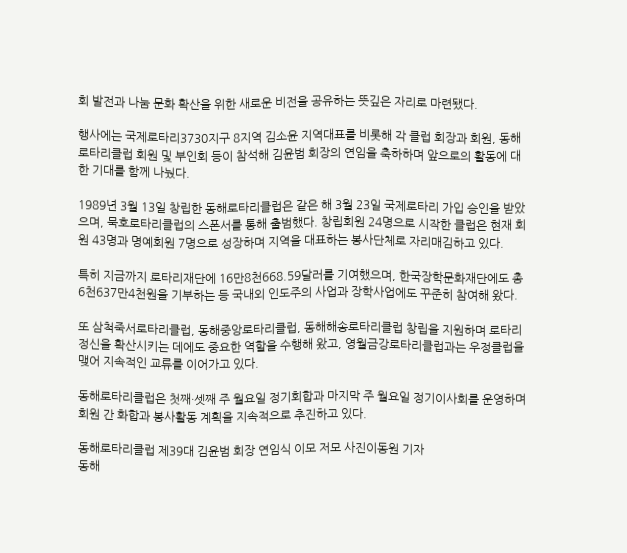회 발전과 나눔 문화 확산을 위한 새로운 비전을 공유하는 뜻깊은 자리로 마련됐다.

행사에는 국제로타리3730지구 8지역 김소윤 지역대표를 비롯해 각 클럽 회장과 회원, 동해로타리클럽 회원 및 부인회 등이 참석해 김윤범 회장의 연임을 축하하며 앞으로의 활동에 대한 기대를 함께 나눴다.

1989년 3월 13일 창립한 동해로타리클럽은 같은 해 3월 23일 국제로타리 가입 승인을 받았으며, 묵호로타리클럽의 스폰서를 통해 출범했다. 창립회원 24명으로 시작한 클럽은 현재 회원 43명과 명예회원 7명으로 성장하며 지역을 대표하는 봉사단체로 자리매김하고 있다.

특히 지금까지 로타리재단에 16만8천668.59달러를 기여했으며, 한국장학문화재단에도 총 6천637만4천원을 기부하는 등 국내외 인도주의 사업과 장학사업에도 꾸준히 참여해 왔다.

또 삼척죽서로타리클럽, 동해중앙로타리클럽, 동해해송로타리클럽 창립을 지원하며 로타리 정신을 확산시키는 데에도 중요한 역할을 수행해 왔고, 영월금강로타리클럽과는 우정클럽을 맺어 지속적인 교류를 이어가고 있다.

동해로타리클럽은 첫째·셋째 주 월요일 정기회합과 마지막 주 월요일 정기이사회를 운영하며 회원 간 화합과 봉사활동 계획을 지속적으로 추진하고 있다.

동해로타리클럽 제39대 김윤범 회장 연임식 이모 저모 사진이동원 기자
동해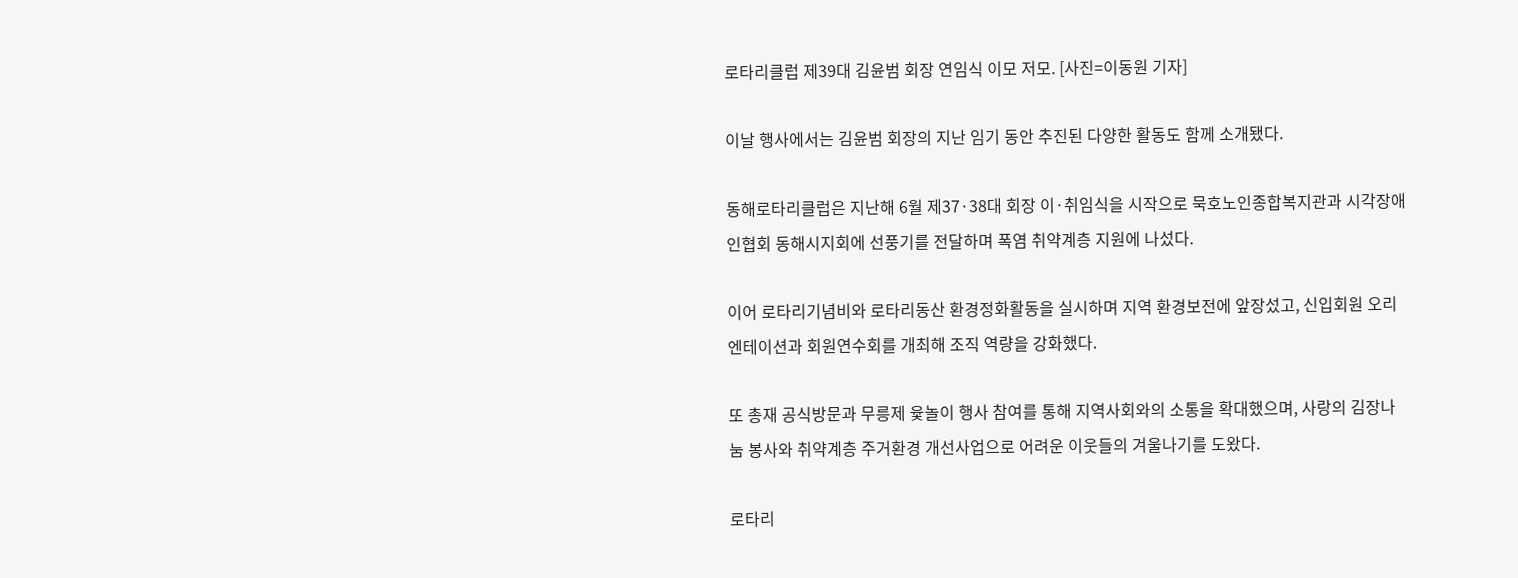로타리클럽 제39대 김윤범 회장 연임식 이모 저모. [사진=이동원 기자]

이날 행사에서는 김윤범 회장의 지난 임기 동안 추진된 다양한 활동도 함께 소개됐다.

동해로타리클럽은 지난해 6월 제37·38대 회장 이·취임식을 시작으로 묵호노인종합복지관과 시각장애인협회 동해시지회에 선풍기를 전달하며 폭염 취약계층 지원에 나섰다.

이어 로타리기념비와 로타리동산 환경정화활동을 실시하며 지역 환경보전에 앞장섰고, 신입회원 오리엔테이션과 회원연수회를 개최해 조직 역량을 강화했다.

또 총재 공식방문과 무릉제 윷놀이 행사 참여를 통해 지역사회와의 소통을 확대했으며, 사랑의 김장나눔 봉사와 취약계층 주거환경 개선사업으로 어려운 이웃들의 겨울나기를 도왔다.

로타리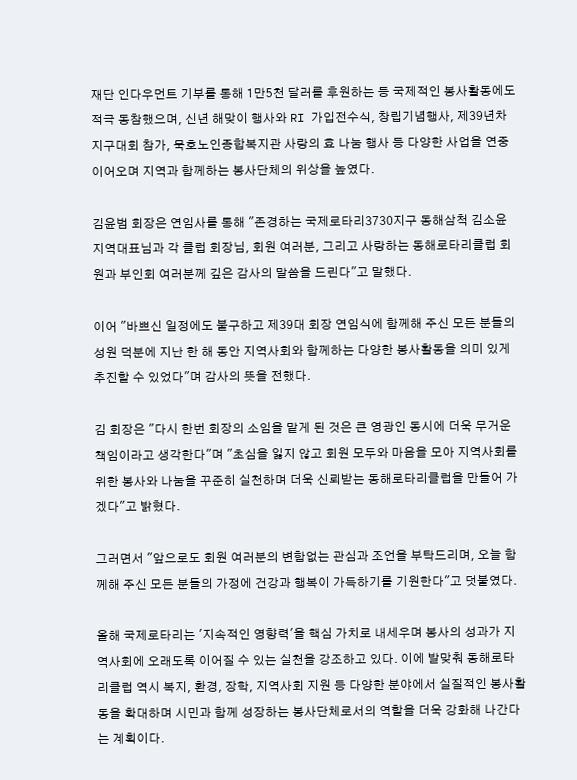재단 인다우먼트 기부를 통해 1만5천 달러를 후원하는 등 국제적인 봉사활동에도 적극 동참했으며, 신년 해맞이 행사와 RI 가입전수식, 창립기념행사, 제39년차 지구대회 참가, 묵호노인종합복지관 사랑의 효 나눔 행사 등 다양한 사업을 연중 이어오며 지역과 함께하는 봉사단체의 위상을 높였다.

김윤범 회장은 연임사를 통해 "존경하는 국제로타리3730지구 동해삼척 김소윤 지역대표님과 각 클럽 회장님, 회원 여러분, 그리고 사랑하는 동해로타리클럽 회원과 부인회 여러분께 깊은 감사의 말씀을 드린다"고 말했다.

이어 "바쁘신 일정에도 불구하고 제39대 회장 연임식에 함께해 주신 모든 분들의 성원 덕분에 지난 한 해 동안 지역사회와 함께하는 다양한 봉사활동을 의미 있게 추진할 수 있었다"며 감사의 뜻을 전했다.

김 회장은 "다시 한번 회장의 소임을 맡게 된 것은 큰 영광인 동시에 더욱 무거운 책임이라고 생각한다"며 "초심을 잃지 않고 회원 모두와 마음을 모아 지역사회를 위한 봉사와 나눔을 꾸준히 실천하며 더욱 신뢰받는 동해로타리클럽을 만들어 가겠다"고 밝혔다.

그러면서 "앞으로도 회원 여러분의 변함없는 관심과 조언을 부탁드리며, 오늘 함께해 주신 모든 분들의 가정에 건강과 행복이 가득하기를 기원한다"고 덧붙였다.

올해 국제로타리는 '지속적인 영향력'을 핵심 가치로 내세우며 봉사의 성과가 지역사회에 오래도록 이어질 수 있는 실천을 강조하고 있다. 이에 발맞춰 동해로타리클럽 역시 복지, 환경, 장학, 지역사회 지원 등 다양한 분야에서 실질적인 봉사활동을 확대하며 시민과 함께 성장하는 봉사단체로서의 역할을 더욱 강화해 나간다는 계획이다.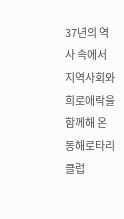37년의 역사 속에서 지역사회와 희로애락을 함께해 온 동해로타리클럽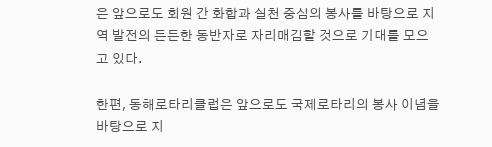은 앞으로도 회원 간 화합과 실천 중심의 봉사를 바탕으로 지역 발전의 든든한 동반자로 자리매김할 것으로 기대를 모으고 있다.

한편, 동해로타리클럽은 앞으로도 국제로타리의 봉사 이념을 바탕으로 지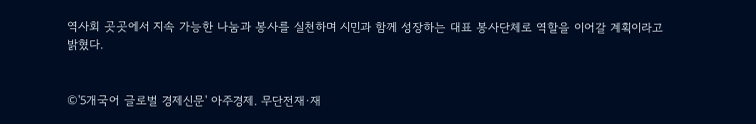역사회 곳곳에서 지속 가능한 나눔과 봉사를 실천하며 시민과 함께 성장하는 대표 봉사단체로 역할을 이어갈 계획이라고 밝혔다.


©'5개국어 글로벌 경제신문' 아주경제. 무단전재·재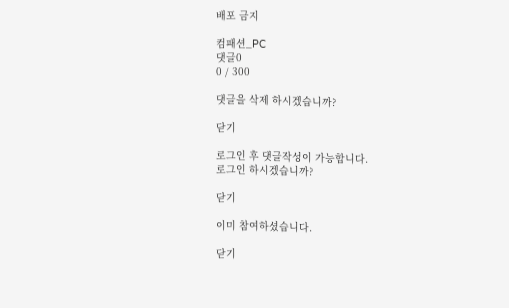배포 금지

컴패션_PC
댓글0
0 / 300

댓글을 삭제 하시겠습니까?

닫기

로그인 후 댓글작성이 가능합니다.
로그인 하시겠습니까?

닫기

이미 참여하셨습니다.

닫기